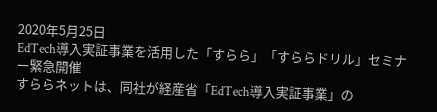2020年5月25日
EdTech導入実証事業を活用した「すらら」「すららドリル」セミナー緊急開催
すららネットは、同社が経産省「EdTech導入実証事業」の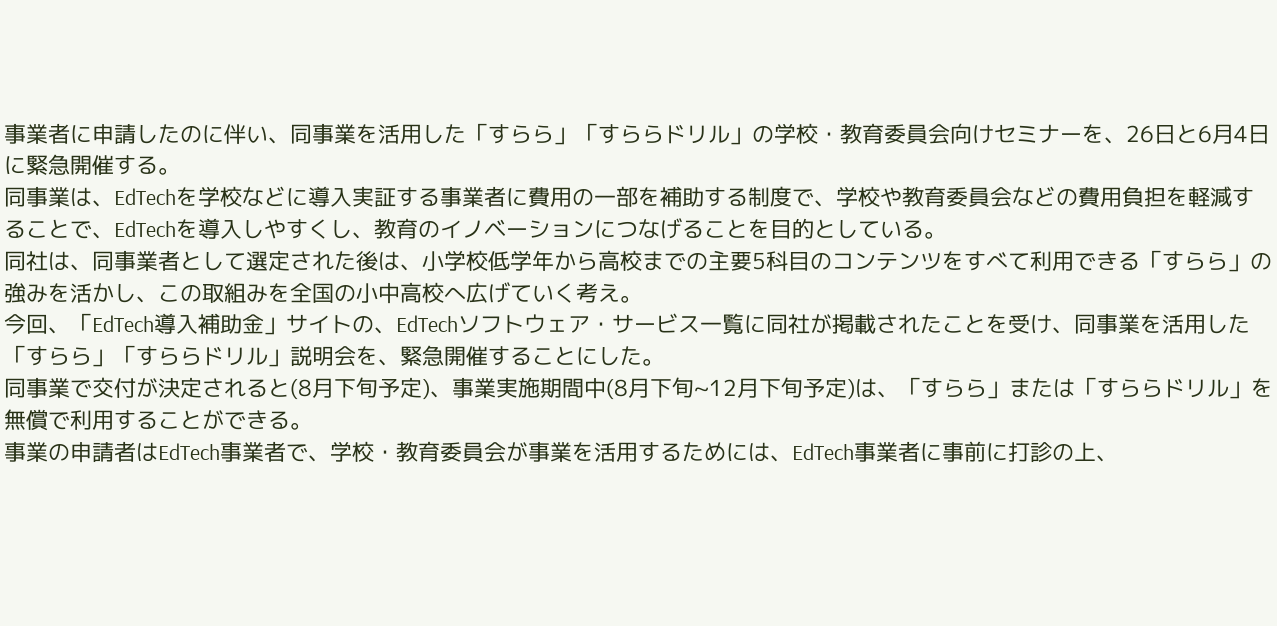事業者に申請したのに伴い、同事業を活用した「すらら」「すららドリル」の学校・教育委員会向けセミナーを、26日と6月4日に緊急開催する。
同事業は、EdTechを学校などに導入実証する事業者に費用の一部を補助する制度で、学校や教育委員会などの費用負担を軽減することで、EdTechを導入しやすくし、教育のイノベーションにつなげることを目的としている。
同社は、同事業者として選定された後は、小学校低学年から高校までの主要5科目のコンテンツをすべて利用できる「すらら」の強みを活かし、この取組みを全国の小中高校へ広げていく考え。
今回、「EdTech導入補助金」サイトの、EdTechソフトウェア・サービス一覧に同社が掲載されたことを受け、同事業を活用した「すらら」「すららドリル」説明会を、緊急開催することにした。
同事業で交付が決定されると(8月下旬予定)、事業実施期間中(8月下旬~12月下旬予定)は、「すらら」または「すららドリル」を無償で利用することができる。
事業の申請者はEdTech事業者で、学校・教育委員会が事業を活用するためには、EdTech事業者に事前に打診の上、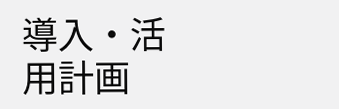導入・活用計画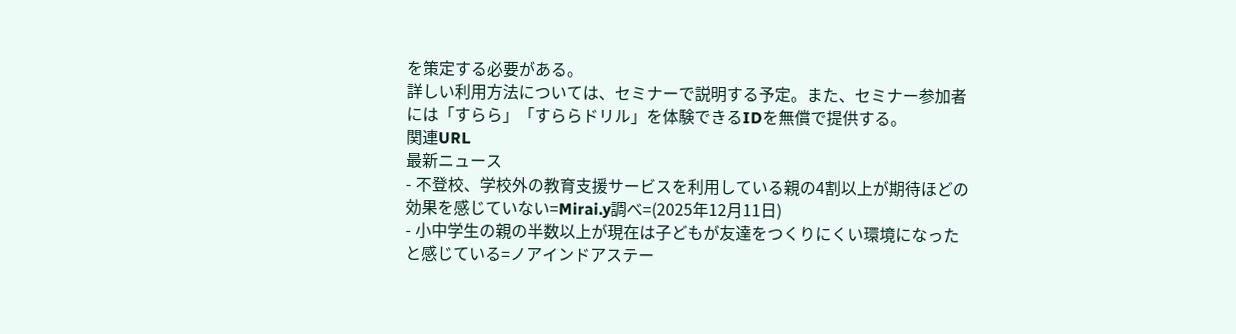を策定する必要がある。
詳しい利用方法については、セミナーで説明する予定。また、セミナー参加者には「すらら」「すららドリル」を体験できるIDを無償で提供する。
関連URL
最新ニュース
- 不登校、学校外の教育支援サービスを利用している親の4割以上が期待ほどの効果を感じていない=Mirai.y調べ=(2025年12月11日)
- 小中学生の親の半数以上が現在は子どもが友達をつくりにくい環境になったと感じている=ノアインドアステー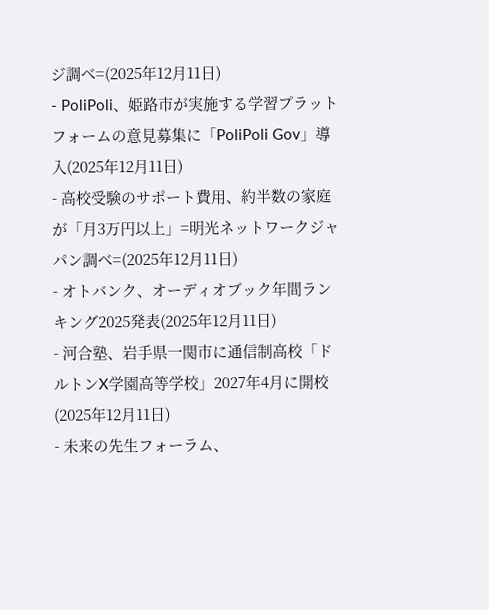ジ調べ=(2025年12月11日)
- PoliPoli、姫路市が実施する学習プラットフォームの意見募集に「PoliPoli Gov」導入(2025年12月11日)
- 高校受験のサポート費用、約半数の家庭が「月3万円以上」=明光ネットワークジャパン調べ=(2025年12月11日)
- オトバンク、オーディオブック年間ランキング2025発表(2025年12月11日)
- 河合塾、岩手県一関市に通信制高校「ドルトンX学園高等学校」2027年4月に開校(2025年12月11日)
- 未来の先生フォーラム、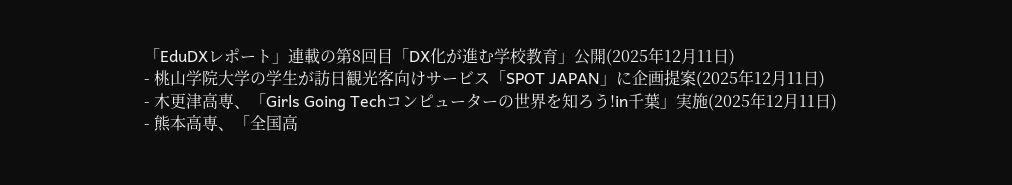「EduDXレポート」連載の第8回目「DX化が進む学校教育」公開(2025年12月11日)
- 桃山学院大学の学生が訪日観光客向けサービス「SPOT JAPAN」に企画提案(2025年12月11日)
- 木更津高専、「Girls Going Techコンピューターの世界を知ろう!in千葉」実施(2025年12月11日)
- 熊本高専、「全国高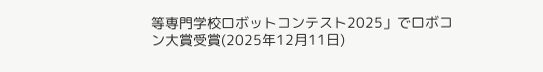等専門学校ロボットコンテスト2025」でロボコン大賞受賞(2025年12月11日)